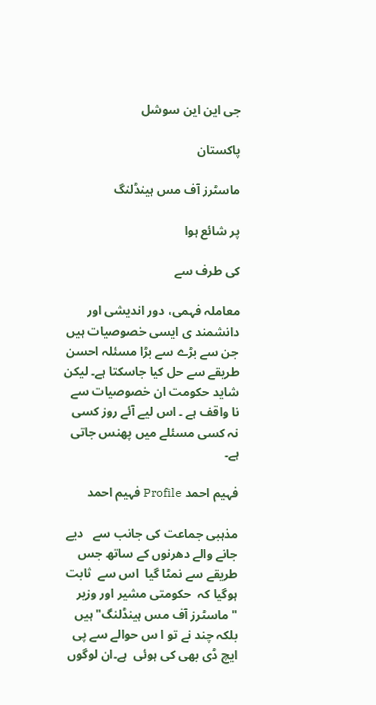جی این این سوشل

پاکستان

ماسٹرز آف مس ہینڈلنگ

پر شائع ہوا

کی طرف سے

معاملہ فہمی، دور اندیشی اور دانشمند ی ایسی خصوصیات ہیں جن سے بڑے سے بڑا مسئلہ احسن طریقے سے حل کیا جاسکتا ہے۔ لیکن شاید حکومت ان خصوصیات سے نا واقف ہے ۔ اس لیے آئے روز کسی نہ کسی مسئلے میں پھنس جاتی ہے۔

فہیم احمد Profile فہیم احمد

مذہبی جماعت کی جانب سے   دیے جانے والے دھرنوں کے ساتھ جس طریقے سے نمٹا گیا  اس سے  ثابت ہوگیا کہ  حکومتی مشیر اور وزیر "ماسٹرز آف مس ہینڈلنگ" ہیں بلکہ چند نے تو ا س حوالے سے پی ایچ ڈی بھی کی ہوئی  ہے۔ان لوگوں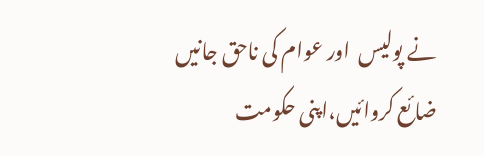نے پولیس  اور عوام کی ناحق جانیں ضائع کروائیں،اپنی حکومت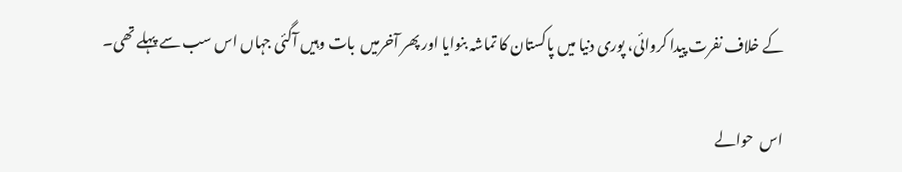کے خلاف نفرت پیدا کروائی، پوری دنیا میں پاکستان کا تماشہ بنوایا اور پھر آخرمیں  بات وہیں آگئی جہاں اس سب سے پہلے تھی۔

اس  حوالے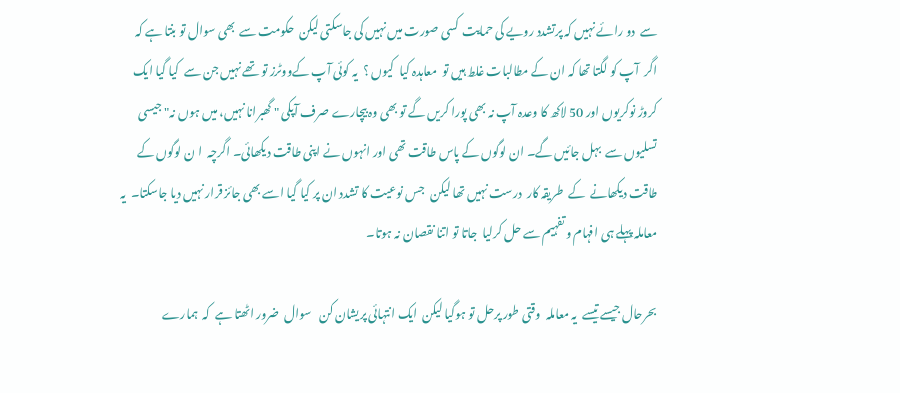سے  دو رائے نہیں کہ پرتشدد رویے کی حمایت  کسی صورت میں نہیں کی جاسکتی لیکن  حکومت سے  بھی سوال تو بنتا ہے کہ  اگر  آپ کو لگتا تھا کہ ان کے مطالبات غلط ہیں تو  معاہدہ کیا  کیوں ؟  یہ کوئی آپ کےووٹرز تو تھے نہیں جن سے  کیا گیا ایک کروڑ نوکریوں اور 50 لاکھ کا وعدہ آپ نہ بھی پورا کریں گے تو بھی وہ بیچارے صرف آپکی " گھبرانا نہیں، میں ہوں نہ" جیسی تسلیوں سے  بہل جائیں گے۔ ان لوگوں کے پاس طاقت تھی اور انہوں نے اپنی طاقت دیکھائی۔ اگرچہ  ا ن لوگوں کے  طاقت دیکھانے  کے  طریقہ کار  درست نہیں تھا لیکن   جس نوعیت کا تشدد ان پر کیا گیا اسے بھی جائز قرار نہیں دیا جاسکتا۔  یہ معاملہ پہلے ہی افہام و تفہیم سے حل کرلیا  جاتا تو اتنا نقصان نہ ہوتا۔

بحرحال جیسے تیسے  یہ معاملہ  وقتی طور پرحل تو ہوگیا لیکن  ایک انتہائی پریشان کن   سوال  ضرور اٹھتا ہے  کہ  ہمارے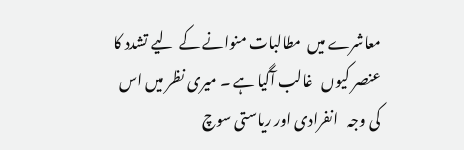معاشرے میں  مطالبات منوانے کے  لیے تشدد کا عنصر کیوں   غالب آگیا ہے ۔ میری نظر میں اس کی وجہ   انفرادی اور ریاستی سوچ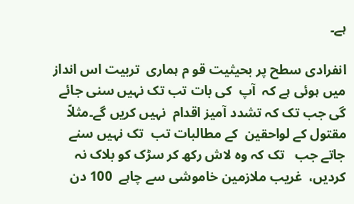ہے۔

انفرادی سطح پر بحیثیت قو م ہماری  تربیت اس انداز میں ہوئی ہے کہ  آپ  کی بات تب تک نہیں سنی جائے گی جب تک کہ تشدد آمیز اقدام  نہیں کریں گے۔مثلاً مقتول کے لواحقین  کے مطالبات تب  تک نہیں سنے جاتے جب   تک کہ وہ لاش رکھ کر سڑک کو بلاک نہ کردیں،  غریب ملازمین خاموشی سے چاہے  100 دن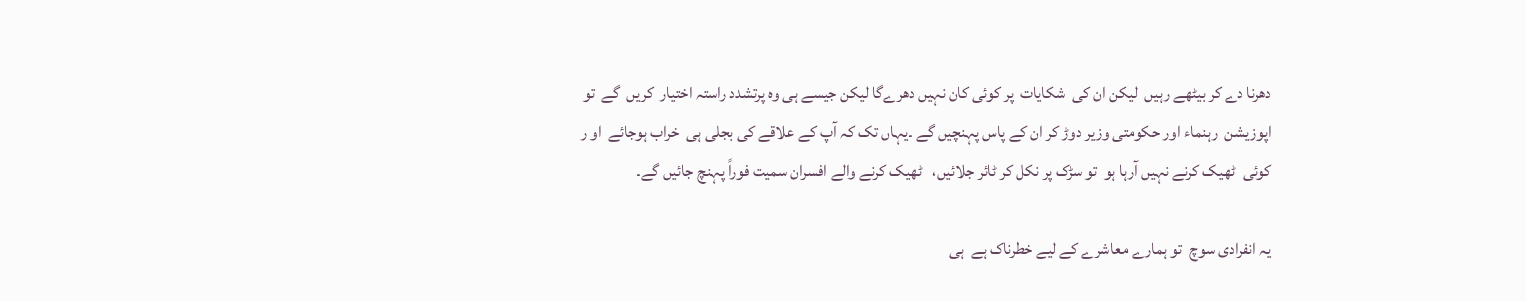دھرنا دے کر بیٹھے رہیں  لیکن ان کی  شکایات  پر کوئی کان نہیں دھرےگا لیکن جیسے ہی وہ پرتشدد راستہ اختیار  کریں  گے  تو اپوزیشن  رہنماء اور حکومتی وزیر دوڑ کر ان کے پاس پہنچیں گے ۔یہاں تک کہ آپ کے علاقے کی بجلی ہی  خراب ہوجائے  او ر کوئی  ٹھیک کرنے نہیں آرہا ہو  تو سڑک پر نکل کر ٹائر جلائیں،   ٹھیک کرنے والے افسران سمیت فوراً پہنچ جائیں گے۔

یہ انفرادی سوچ  تو ہمارے معاشرے کے لیے خطرناک ہے  ہی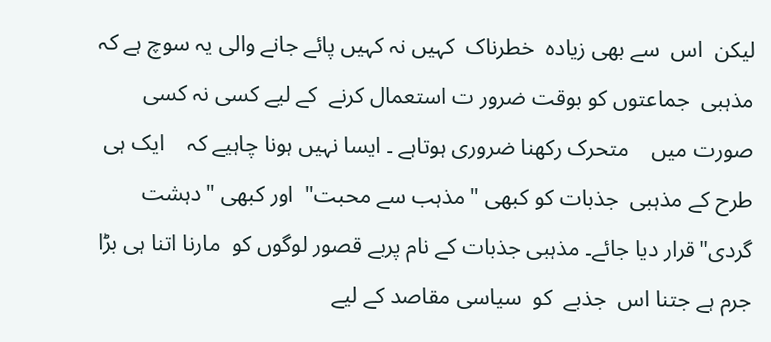لیکن  اس  سے بھی زیادہ  خطرناک  کہیں نہ کہیں پائے جانے والی یہ سوچ ہے کہ مذہبی  جماعتوں کو بوقت ضرور ت استعمال کرنے  کے لیے کسی نہ کسی صورت میں    متحرک رکھنا ضروری ہوتاہے ۔ ایسا نہیں ہونا چاہیے کہ    ایک ہی طرح کے مذہبی  جذبات کو کبھی "مذہب سے محبت"  اور کبھی "دہشت گردی"قرار دیا جائے۔ مذہبی جذبات کے نام پربے قصور لوگوں کو  مارنا اتنا ہی بڑا  جرم ہے جتنا اس  جذبے  کو  سیاسی مقاصد کے لیے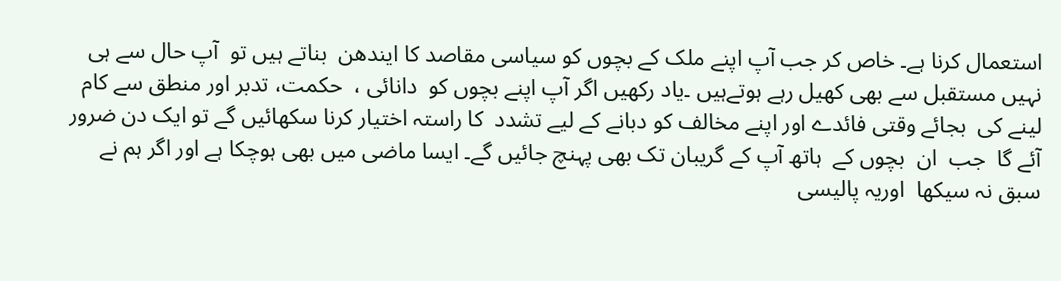استعمال کرنا ہے۔ خاص کر جب آپ اپنے ملک کے بچوں کو سیاسی مقاصد کا ایندھن  بناتے ہیں تو  آپ حال سے ہی نہیں مستقبل سے بھی کھیل رہے ہوتےہیں ۔یاد رکھیں اگر آپ اپنے بچوں کو  دانائی ،  حکمت، تدبر اور منطق سے کام لینے کی  بجائے وقتی فائدے اور اپنے مخالف کو دبانے کے لیے تشدد  کا راستہ اختیار کرنا سکھائیں گے تو ایک دن ضرور آئے گا  جب  ان  بچوں کے  ہاتھ آپ کے گریبان تک بھی پہنچ جائیں گے۔ ایسا ماضی میں بھی ہوچکا ہے اور اگر ہم نے سبق نہ سیکھا  اوریہ پالیسی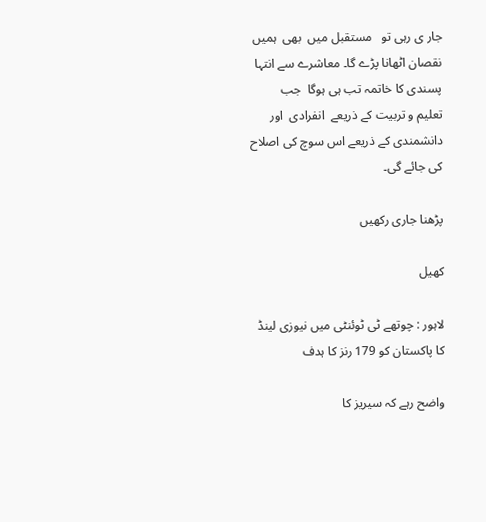جار ی رہی تو   مستقبل میں  بھی  ہمیں نقصان اٹھانا پڑے گا۔ معاشرے سے انتہا پسندی کا خاتمہ تب ہی ہوگا  جب   تعلیم و تربیت کے ذریعے  انفرادی  اور  دانشمندی کے ذریعے اس سوچ کی اصلاح  کی جائے گی۔

پڑھنا جاری رکھیں

کھیل

لاہور : چوتھے ٹی ٹوئنٹی میں نیوزی لینڈ کا پاکستان کو 179 رنز کا ہدف

واضح رہے کہ سیریز کا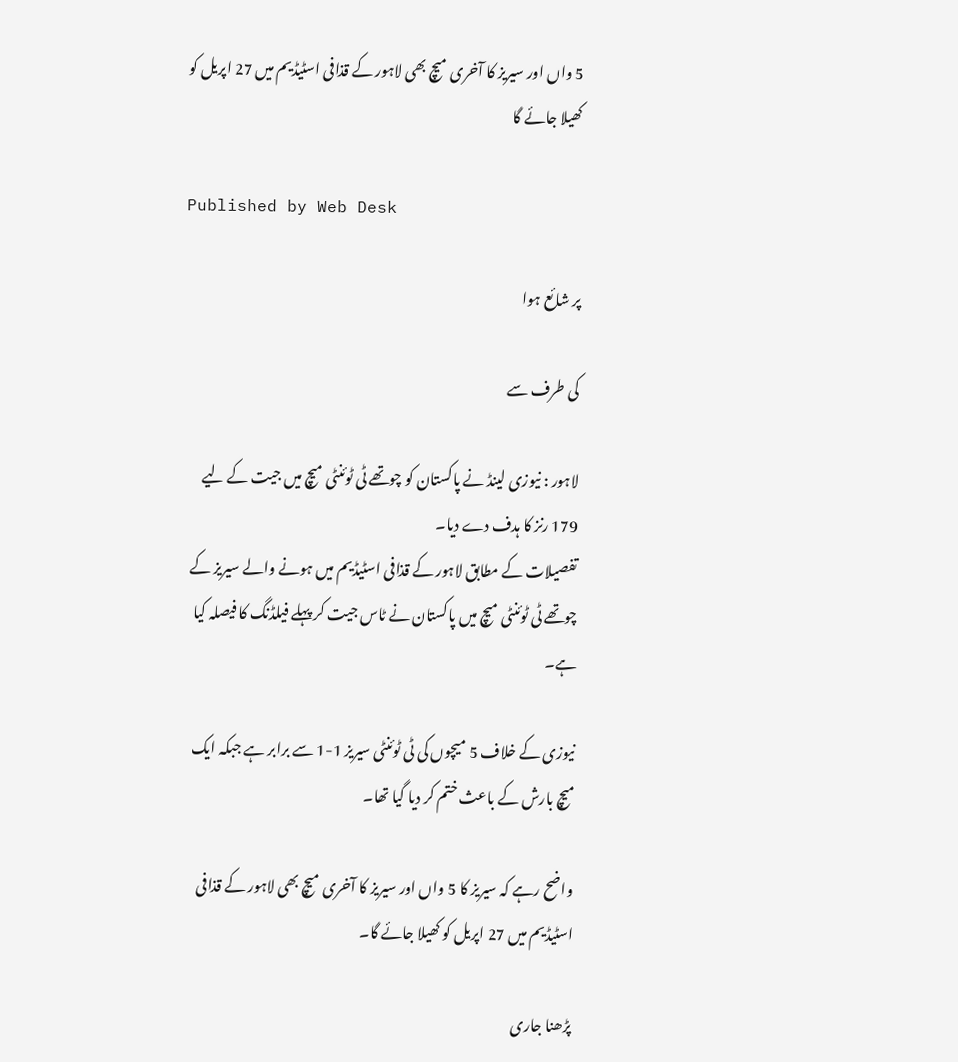5 واں اور سیریز کا آخری میچ بھی لاہور کے قذافی اسٹیڈیم میں 27 اپریل کو کھیلا جائے گا

Published by Web Desk

پر شائع ہوا

کی طرف سے

لاہور : نیوزی لینڈ نے پاکستان کو چوتھے ٹی ٹوئنٹی میچ میں جیت کے لیے 179 رنز کا ہدف دے دیا۔
تفصیلات کے مطابق لاہور کے قذافی اسٹیڈیم میں ہونے والے سیریز کے چوتھے ٹی ٹوئنٹی میچ میں پاکستان نے ٹاس جیت کر پہلے فیلڈنگ کا فیصلہ کیا ہے۔

نیوزی کے خلاف 5 میچوں کی ٹی ٹوئنٹی سیریز 1-1 سے برابر ہے جبکہ ایک میچ بارش کے باعث ختم کر دیا گیا تھا۔

واضح رہے کہ سیریز کا 5 واں اور سیریز کا آخری میچ بھی لاہور کے قذافی اسٹیڈیم میں 27 اپریل کو کھیلا جائے گا۔

پڑھنا جاری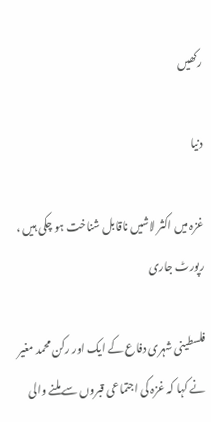رکھیں

دنیا

غزہ میں اکثر لاشیں ناقابل شناخت ہو چکی ہیں ، رپورٹ جاری

فلسطینی شہری دفاع کے ایک اور رکن محمد مغیر نے کہا کہ غزہ کی اجتماعی قبروں سے ملنے والی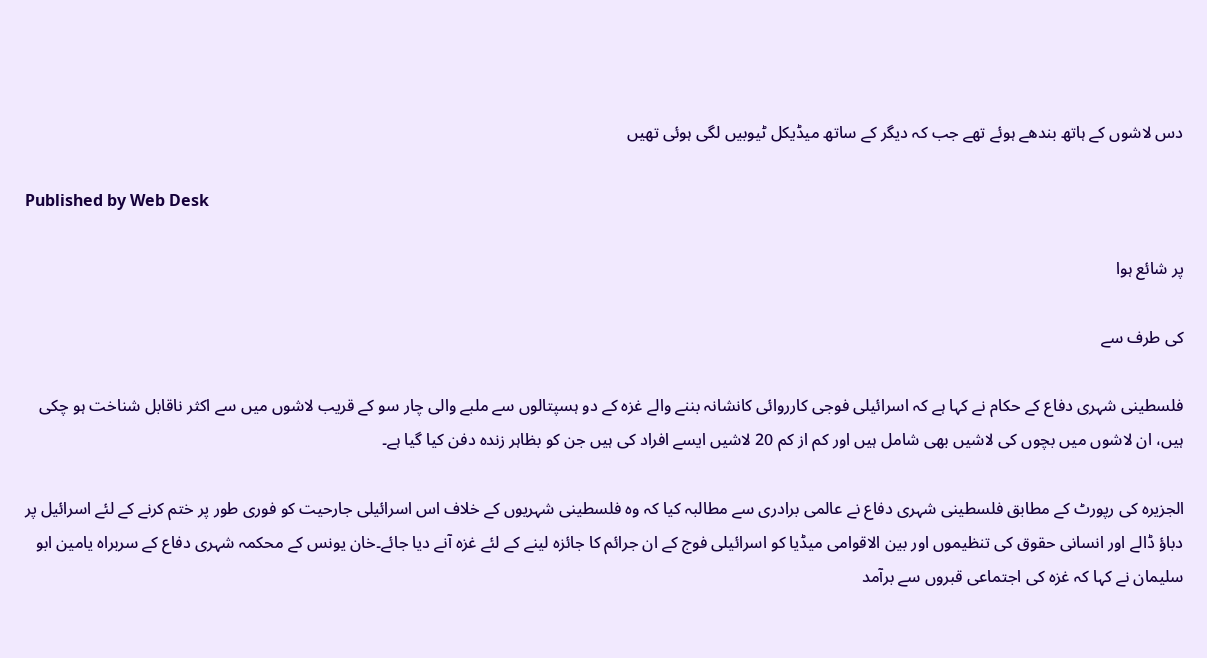دس لاشوں کے ہاتھ بندھے ہوئے تھے جب کہ دیگر کے ساتھ میڈیکل ٹیوبیں لگی ہوئی تھیں

Published by Web Desk

پر شائع ہوا

کی طرف سے

فلسطینی شہری دفاع کے حکام نے کہا ہے کہ اسرائیلی فوجی کارروائی کانشانہ بننے والے غزہ کے دو ہسپتالوں سے ملبے والی چار سو کے قریب لاشوں میں سے اکثر ناقابل شناخت ہو چکی ہیں، ان لاشوں میں بچوں کی لاشیں بھی شامل ہیں اور کم از کم 20 لاشیں ایسے افراد کی ہیں جن کو بظاہر زندہ دفن کیا گیا ہے۔

الجزیرہ کی رپورٹ کے مطابق فلسطینی شہری دفاع نے عالمی برادری سے مطالبہ کیا کہ وہ فلسطینی شہریوں کے خلاف اس اسرائیلی جارحیت کو فوری طور پر ختم کرنے کے لئے اسرائیل پر دباؤ ڈالے اور انسانی حقوق کی تنظیموں اور بین الاقوامی میڈیا کو اسرائیلی فوج کے ان جرائم کا جائزہ لینے کے لئے غزہ آنے دیا جائے۔خان یونس کے محکمہ شہری دفاع کے سربراہ یامین ابو سلیمان نے کہا کہ غزہ کی اجتماعی قبروں سے برآمد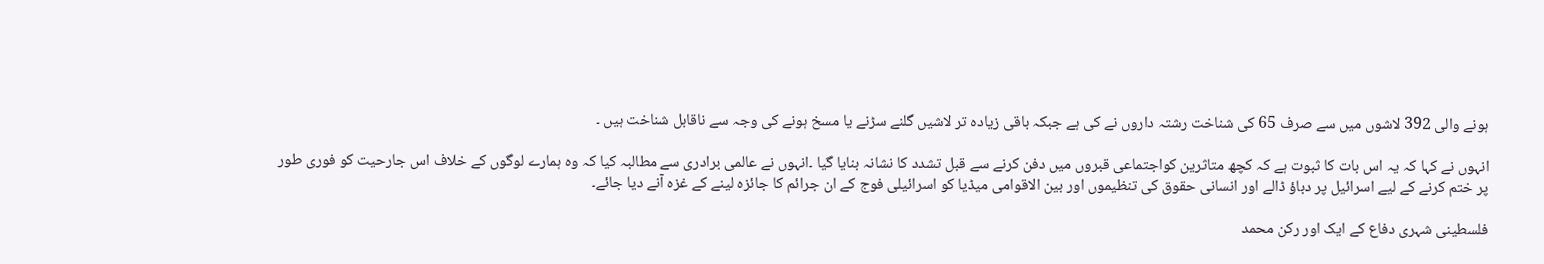ہونے والی 392 لاشوں میں سے صرف 65 کی شناخت رشتہ داروں نے کی ہے جبکہ باقی زیادہ تر لاشیں گلنے سڑنے یا مسخ ہونے کی وجہ سے ناقابل شناخت ہیں ۔

انہوں نے کہا کہ یہ اس بات کا ثبوت ہے کہ کچھ متاثرین کواجتماعی قبروں میں دفن کرنے سے قبل تشدد کا نشانہ بنایا گیا ۔انہوں نے عالمی برادری سے مطالبہ کیا کہ وہ ہمارے لوگوں کے خلاف اس جارحیت کو فوری طور پر ختم کرنے کے لیے اسرائیل پر دباؤ ڈالے اور انسانی حقوق کی تنظیموں اور بین الاقوامی میڈیا کو اسرائیلی فوج کے ان جرائم کا جائزہ لینے کے غزہ آنے دیا جائے۔

فلسطینی شہری دفاع کے ایک اور رکن محمد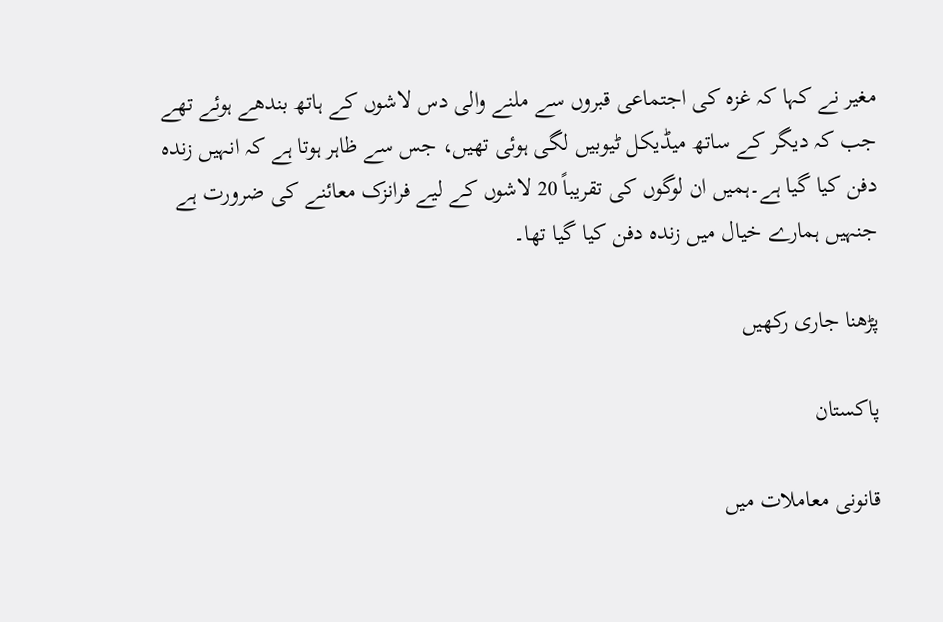مغیر نے کہا کہ غزہ کی اجتماعی قبروں سے ملنے والی دس لاشوں کے ہاتھ بندھے ہوئے تھے جب کہ دیگر کے ساتھ میڈیکل ٹیوبیں لگی ہوئی تھیں، جس سے ظاہر ہوتا ہے کہ انہیں زندہ دفن کیا گیا ہے۔ہمیں ان لوگوں کی تقریباً 20 لاشوں کے لیے فرانزک معائنے کی ضرورت ہے جنہیں ہمارے خیال میں زندہ دفن کیا گیا تھا۔

پڑھنا جاری رکھیں

پاکستان

قانونی معاملات میں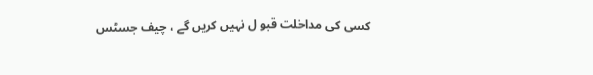کسی کی مداخلت قبو ل نہیں کریں گے ، چیف جسٹس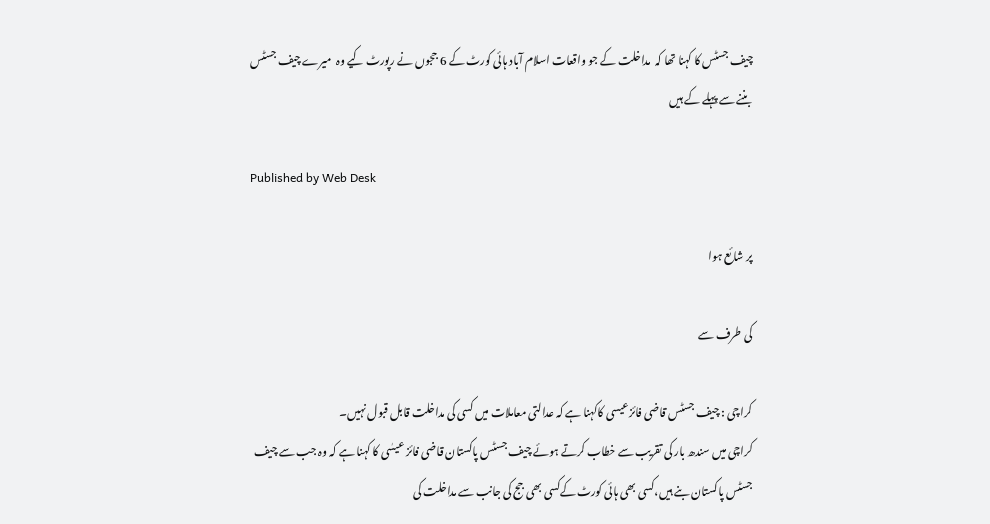چیف جسٹس کا کہنا تھا کہ  مداخلت کے جو واقعات اسلام آباد ہائی کورٹ کے 6 ججوں نے رپورٹ کیے وہ  میرے چیف جسٹس بننے سے پہلے کے ہیں

Published by Web Desk

پر شائع ہوا

کی طرف سے

کراچی : چیف جسٹس قاضی فائزعیسی کاکہنا ہے کہ عدالتی معاملات میں کسی کی مداخلت قابل قبول نہیں۔
کراچی میں سندھ بار کی تقریب سے خطاب کرتے ہوئے چیف جسٹس پاکستان قاضی فائز عیسٰی کا کہنا ہے کہ وہ جب سے چیف جسٹس پاکستان بنے ہیں،کسی بھی ہائی کورٹ کےکسی بھی جج کی جانب سے مداخلت کی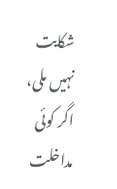شکایت نہیں ملی، اگر کوئی مداخلت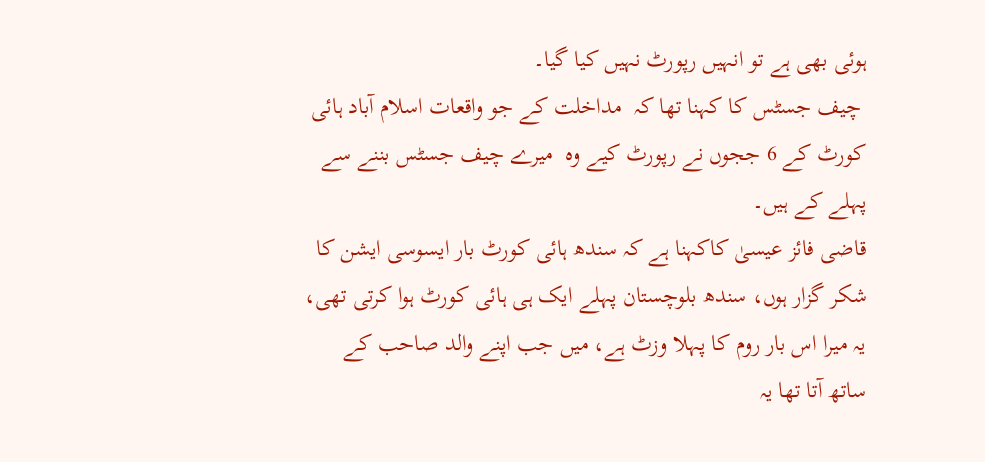ہوئی بھی ہے تو انہیں رپورٹ نہیں کیا گیا۔
 چیف جسٹس کا کہنا تھا کہ  مداخلت کے جو واقعات اسلام آباد ہائی کورٹ کے 6 ججوں نے رپورٹ کیے وہ  میرے چیف جسٹس بننے سے پہلے کے ہیں۔
قاضی فائز عیسیٰ کاکہنا ہے کہ سندھ ہائی کورٹ بار ایسوسی ایشن کا شکر گزار ہوں، سندھ بلوچستان پہلے ایک ہی ہائی کورٹ ہوا کرتی تھی، یہ میرا اس بار روم کا پہلا وزٹ ہے، میں جب اپنے والد صاحب کے ساتھ آتا تھا یہ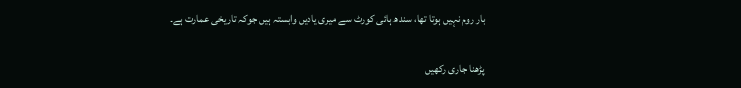بار روم نہیں ہوتا تھا، سندھ ہائی کورٹ سے میری یادیں وابستہ ہیں جوکہ تاریخی عمارت ہے۔

پڑھنا جاری رکھیں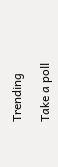Trending

Take a poll